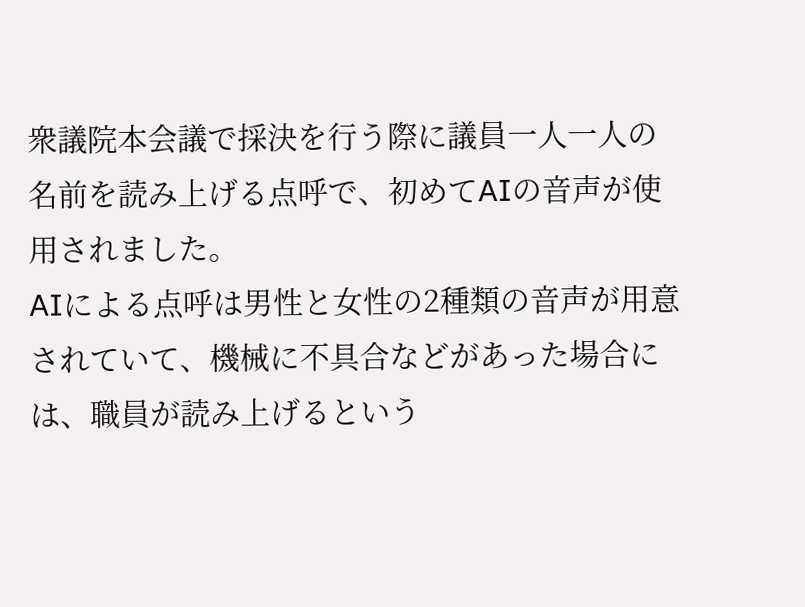衆議院本会議で採決を行う際に議員一人一人の名前を読み上げる点呼で、初めてAIの音声が使用されました。
AIによる点呼は男性と女性の2種類の音声が用意されていて、機械に不具合などがあった場合には、職員が読み上げるという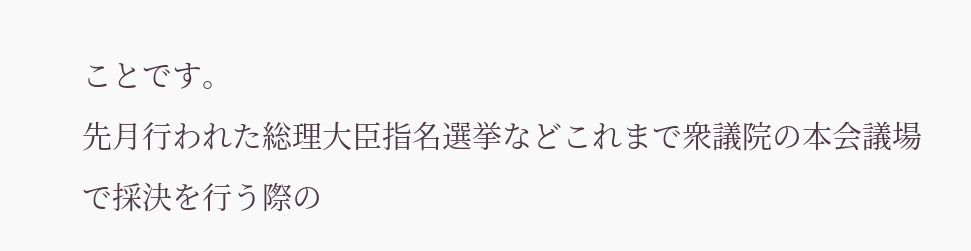ことです。
先月行われた総理大臣指名選挙などこれまで衆議院の本会議場で採決を行う際の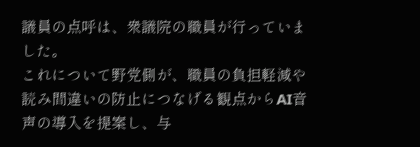議員の点呼は、衆議院の職員が行っていました。
これについて野党側が、職員の負担軽減や読み間違いの防止につなげる観点からAI音声の導入を提案し、与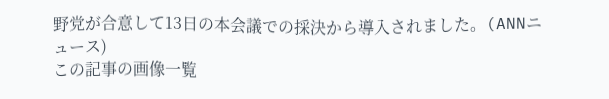野党が合意して13日の本会議での採決から導入されました。(ANNニュース)
この記事の画像一覧